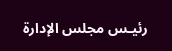رئيـس مجلس الإدارة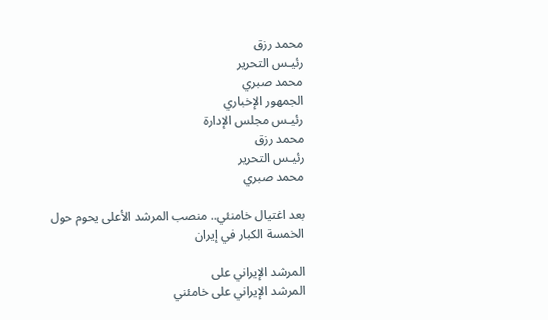محمد رزق
رئيـس التحرير
محمد صبري
الجمهور الإخباري
رئيـس مجلس الإدارة
محمد رزق
رئيـس التحرير
محمد صبري

بعد اغتيال خامنئي.. منصب المرشد الأعلى يحوم حول الخمسة الكبار في إيران

المرشد الإيراني على
المرشد الإيراني على خامئني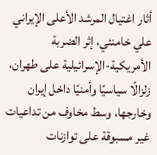أثار اغتيال المرشد الأعلى الإيراني علي خامنئي، إثر الضربة الأمريكية-الإسرائيلية على طهران، زلزالًا سياسيًا وأمنيًا داخل إيران وخارجها، وسط مخاوف من تداعيات غير مسبوقة على توازنات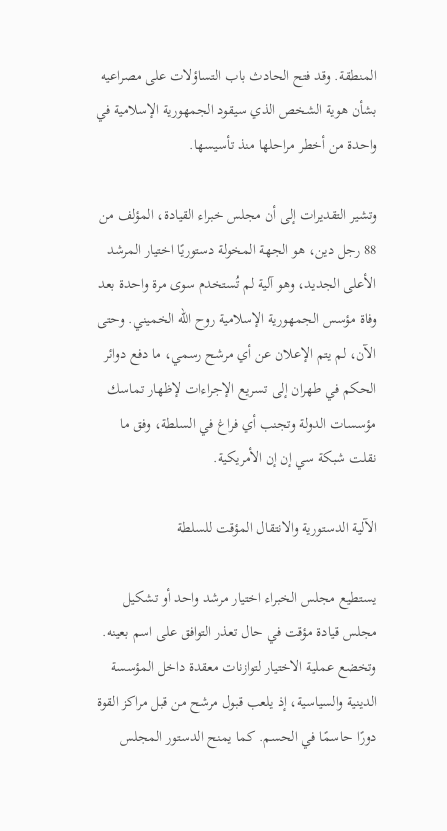المنطقة. وقد فتح الحادث باب التساؤلات على مصراعيه بشأن هوية الشخص الذي سيقود الجمهورية الإسلامية في واحدة من أخطر مراحلها منذ تأسيسها.

وتشير التقديرات إلى أن مجلس خبراء القيادة، المؤلف من 88 رجل دين، هو الجهة المخولة دستوريًا اختيار المرشد الأعلى الجديد، وهو آلية لم تُستخدم سوى مرة واحدة بعد وفاة مؤسس الجمهورية الإسلامية روح الله الخميني. وحتى الآن، لم يتم الإعلان عن أي مرشح رسمي، ما دفع دوائر الحكم في طهران إلى تسريع الإجراءات لإظهار تماسك مؤسسات الدولة وتجنب أي فراغ في السلطة، وفق ما نقلت شبكة سي إن إن الأمريكية.

الآلية الدستورية والانتقال المؤقت للسلطة

يستطيع مجلس الخبراء اختيار مرشد واحد أو تشكيل مجلس قيادة مؤقت في حال تعذر التوافق على اسم بعينه. وتخضع عملية الاختيار لتوازنات معقدة داخل المؤسسة الدينية والسياسية، إذ يلعب قبول مرشح من قبل مراكز القوة دورًا حاسمًا في الحسم. كما يمنح الدستور المجلس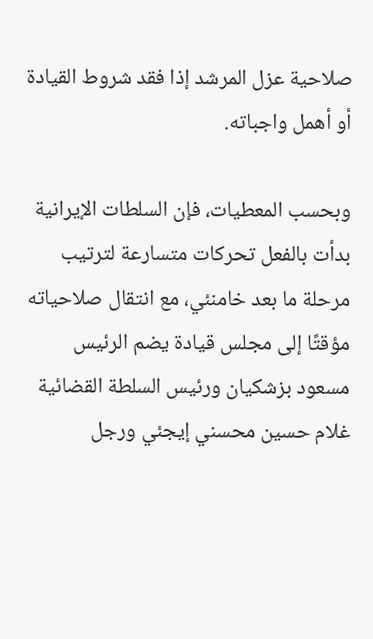صلاحية عزل المرشد إذا فقد شروط القيادة أو أهمل واجباته.

وبحسب المعطيات، فإن السلطات الإيرانية بدأت بالفعل تحركات متسارعة لترتيب مرحلة ما بعد خامنئي، مع انتقال صلاحياته مؤقتًا إلى مجلس قيادة يضم الرئيس مسعود بزشكيان ورئيس السلطة القضائية غلام حسين محسني إيجئي ورجل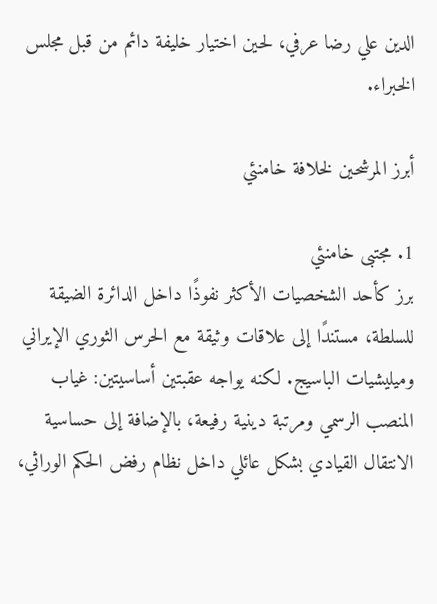الدين علي رضا عرفي، لحين اختيار خليفة دائم من قبل مجلس الخبراء.

أبرز المرشحين لخلافة خامنئي

1. مجتبى خامنئي
برز كأحد الشخصيات الأكثر نفوذًا داخل الدائرة الضيقة للسلطة، مستندًا إلى علاقات وثيقة مع الحرس الثوري الإيراني وميليشيات الباسيج. لكنه يواجه عقبتين أساسيتين: غياب المنصب الرسمي ومرتبة دينية رفيعة، بالإضافة إلى حساسية الانتقال القيادي بشكل عائلي داخل نظام رفض الحكم الوراثي،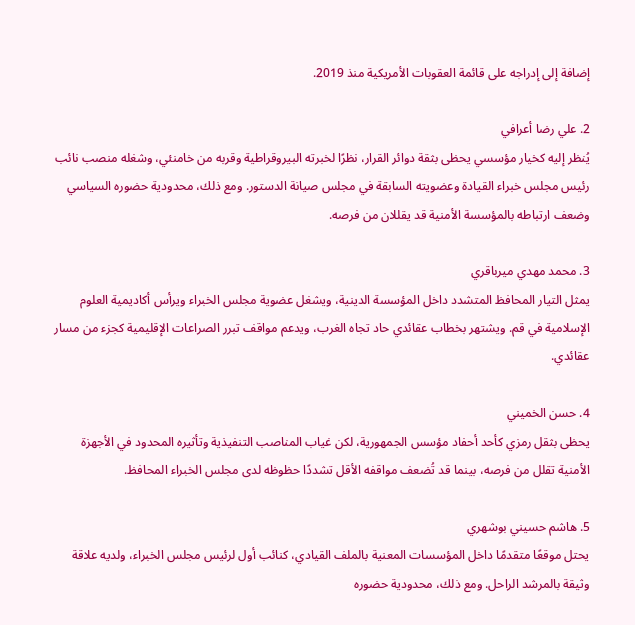إضافة إلى إدراجه على قائمة العقوبات الأمريكية منذ 2019.

2. علي رضا أعرافي
يُنظر إليه كخيار مؤسسي يحظى بثقة دوائر القرار، نظرًا لخبرته البيروقراطية وقربه من خامنئي، وشغله منصب نائب رئيس مجلس خبراء القيادة وعضويته السابقة في مجلس صيانة الدستور. ومع ذلك، محدودية حضوره السياسي وضعف ارتباطه بالمؤسسة الأمنية قد يقللان من فرصه.

3. محمد مهدي ميرباقري
يمثل التيار المحافظ المتشدد داخل المؤسسة الدينية، ويشغل عضوية مجلس الخبراء ويرأس أكاديمية العلوم الإسلامية في قم. ويشتهر بخطاب عقائدي حاد تجاه الغرب، ويدعم مواقف تبرر الصراعات الإقليمية كجزء من مسار عقائدي.

4. حسن الخميني
يحظى بثقل رمزي كأحد أحفاد مؤسس الجمهورية، لكن غياب المناصب التنفيذية وتأثيره المحدود في الأجهزة الأمنية تقلل من فرصه، بينما قد تُضعف مواقفه الأقل تشددًا حظوظه لدى مجلس الخبراء المحافظ.

5. هاشم حسيني بوشهري
يحتل موقعًا متقدمًا داخل المؤسسات المعنية بالملف القيادي، كنائب أول لرئيس مجلس الخبراء، ولديه علاقة وثيقة بالمرشد الراحل. ومع ذلك، محدودية حضوره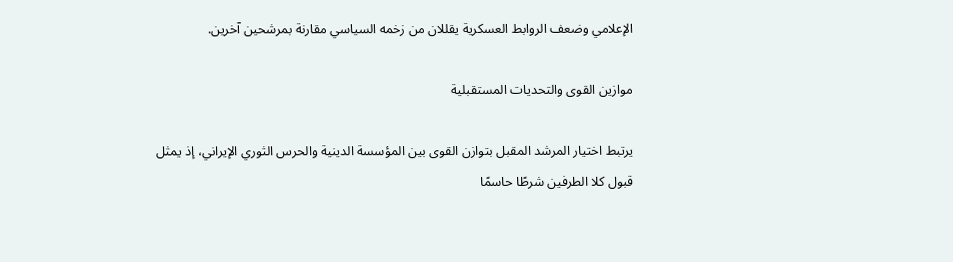الإعلامي وضعف الروابط العسكرية يقللان من زخمه السياسي مقارنة بمرشحين آخرين.

موازين القوى والتحديات المستقبلية

يرتبط اختيار المرشد المقبل بتوازن القوى بين المؤسسة الدينية والحرس الثوري الإيراني، إذ يمثل قبول كلا الطرفين شرطًا حاسمًا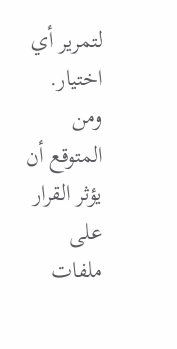لتمرير أي اختيار. ومن المتوقع أن يؤثر القرار على ملفات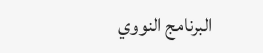البرنامج النووي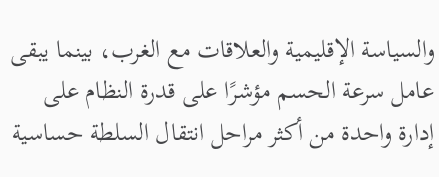والسياسة الإقليمية والعلاقات مع الغرب، بينما يبقى عامل سرعة الحسم مؤشرًا على قدرة النظام على إدارة واحدة من أكثر مراحل انتقال السلطة حساسية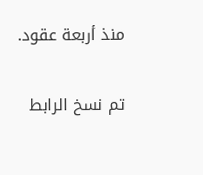منذ أربعة عقود.

تم نسخ الرابط